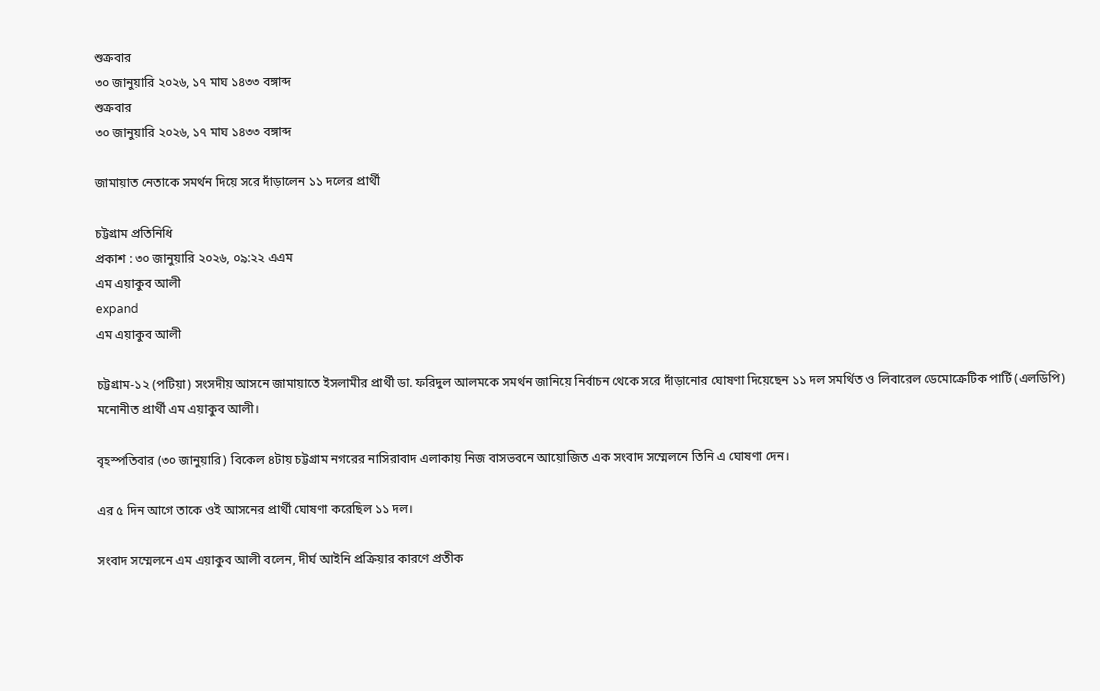শুক্রবার
৩০ জানুয়ারি ২০২৬, ১৭ মাঘ ১৪৩৩ বঙ্গাব্দ
শুক্রবার
৩০ জানুয়ারি ২০২৬, ১৭ মাঘ ১৪৩৩ বঙ্গাব্দ

জামায়াত নেতাকে সমর্থন দিয়ে সরে দাঁড়ালেন ১১ দলের প্রার্থী

চট্টগ্রাম প্রতিনিধি
প্রকাশ : ৩০ জানুয়ারি ২০২৬, ০৯:২২ এএম
এম এয়াকুব আলী
expand
এম এয়াকুব আলী

চট্টগ্রাম-১২ (পটিয়া) সংসদীয় আসনে জামায়াতে ইসলামীর প্রার্থী ডা. ফরিদুল আলমকে সমর্থন জানিয়ে নির্বাচন থেকে সরে দাঁড়ানোর ঘোষণা দিয়েছেন ১১ দল সমর্থিত ও লিবারেল ডেমোক্রেটিক পার্টি (এলডিপি) মনোনীত প্রার্থী এম এয়াকুব আলী।

বৃহস্পতিবার (৩০ জানুয়ারি) বিকেল ৪টায় চট্টগ্রাম নগরের নাসিরাবাদ এলাকায় নিজ বাসভবনে আয়োজিত এক সংবাদ সম্মেলনে তিনি এ ঘোষণা দেন।

এর ৫ দিন আগে তাকে ওই আসনের প্রার্থী ঘোষণা করেছিল ১১ দল।

সংবাদ সম্মেলনে এম এয়াকুব আলী বলেন, দীর্ঘ আইনি প্রক্রিয়ার কারণে প্রতীক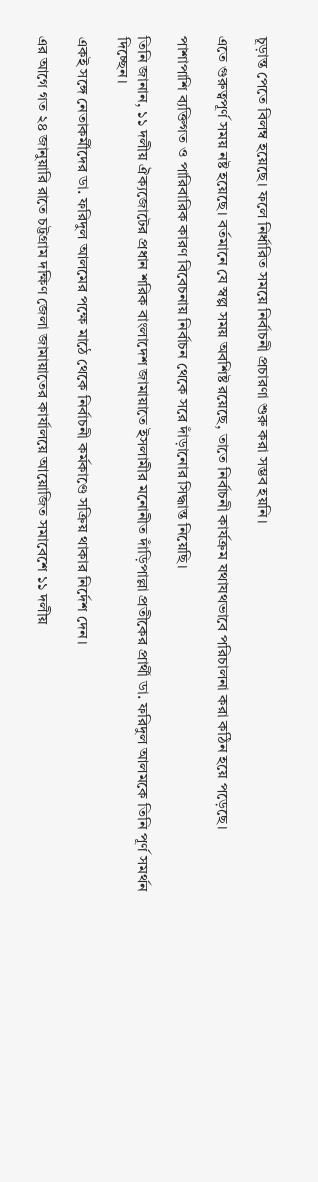চূড়ান্ত পেতে বিলম্ব হয়েছে। ফলে নির্ধারিত সময়ে নির্বাচনী প্রচারণা শুরু করা সম্ভব হয়নি।

এতে গুরুত্বপূর্ণ সময় নষ্ট হয়েছে। বর্তমানে যে স্বল্প সময় অবশিষ্ট রয়েছে, তাতে নির্বাচনী কার্যক্রম যথাযথভাবে পরিচালনা করা কঠিন হয়ে পড়েছে।

পাশাপাশি ব্যক্তিগত ও পারিবারিক কারণ বিবেচনায় নির্বাচন থেকে সরে দাঁড়ানোর সিদ্ধান্ত নিয়েছি।

তিনি জানান, ১১ দলীয় ঐক্যজোটের প্রধান শরিক বাংলাদেশ জামায়াতে ইসলামীর মনোনীত দাঁড়িপাল্লা প্রতীকের প্রার্থী ডা. ফরিদুল আলমকে তিনি পূর্ণ সমর্থন দিচ্ছেন।

একই সঙ্গে নেতাকর্মীদের ডা. ফরিদুল আলমের পক্ষে মাঠে থেকে নির্বাচনী কর্মকাণ্ডে সক্রিয় থাকার নির্দেশ দেন।

এর আগে গত ২৪ জানুয়ারি রাতে চট্টগ্রাম দক্ষিণ জেলা জামায়াতের কার্যালয়ে আয়োজিত সমাবেশে ১১ দলীয়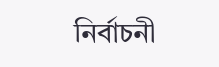নির্বাচনী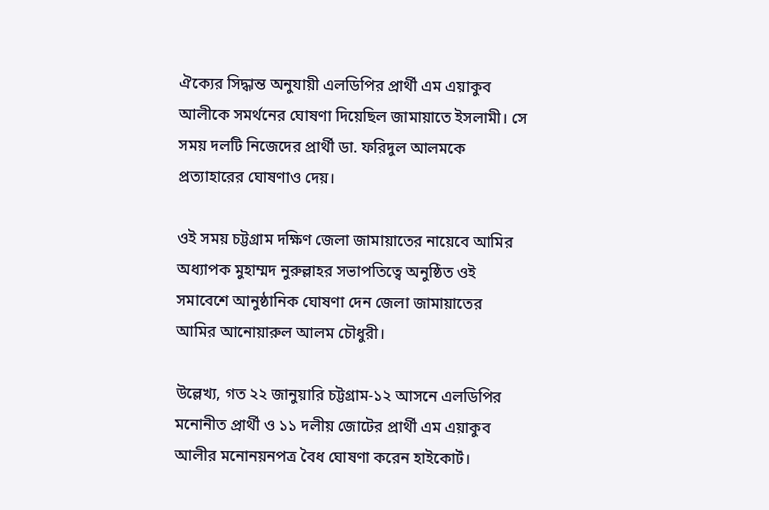ঐক্যের সিদ্ধান্ত অনুযায়ী এলডিপির প্রার্থী এম এয়াকুব আলীকে সমর্থনের ঘোষণা দিয়েছিল জামায়াতে ইসলামী। সে সময় দলটি নিজেদের প্রার্থী ডা. ফরিদুল আলমকে প্রত্যাহারের ঘোষণাও দেয়।

ওই সময় চট্টগ্রাম দক্ষিণ জেলা জামায়াতের নায়েবে আমির অধ্যাপক মুহাম্মদ নুরুল্লাহর সভাপতিত্বে অনুষ্ঠিত ওই সমাবেশে আনুষ্ঠানিক ঘোষণা দেন জেলা জামায়াতের আমির আনোয়ারুল আলম চৌধুরী।

উল্লেখ্য, গত ২২ জানুয়ারি চট্টগ্রাম-১২ আসনে এলডিপির মনোনীত প্রার্থী ও ১১ দলীয় জোটের প্রার্থী এম এয়াকুব আলীর মনোনয়নপত্র বৈধ ঘোষণা করেন হাইকোর্ট।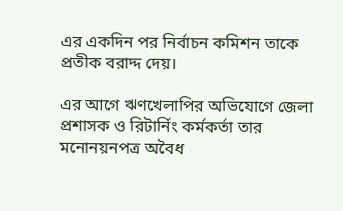এর একদিন পর নির্বাচন কমিশন তাকে প্রতীক বরাদ্দ দেয়।

এর আগে ঋণখেলাপির অভিযোগে জেলা প্রশাসক ও রিটার্নিং কর্মকর্তা তার মনোনয়নপত্র অবৈধ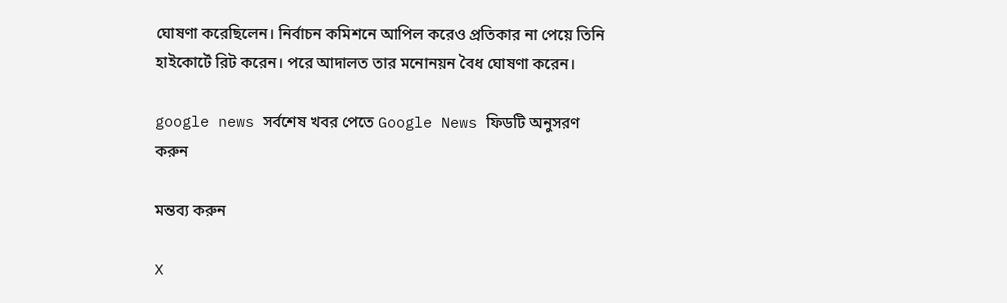ঘোষণা করেছিলেন। নির্বাচন কমিশনে আপিল করেও প্রতিকার না পেয়ে তিনি হাইকোর্টে রিট করেন। পরে আদালত তার মনোনয়ন বৈধ ঘোষণা করেন।

google news সর্বশেষ খবর পেতে Google News ফিডটি অনুসরণ করুন

মন্তব্য করুন

X